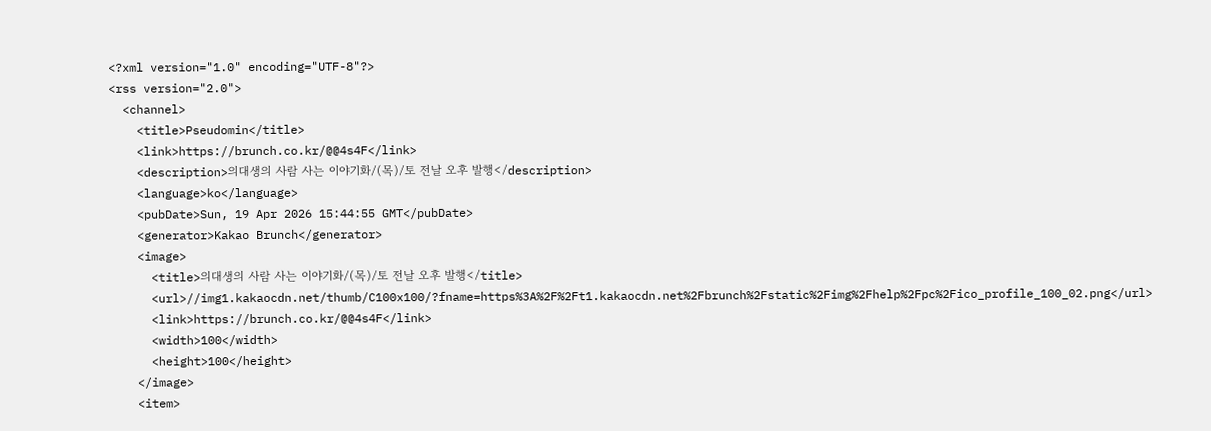<?xml version="1.0" encoding="UTF-8"?>
<rss version="2.0">
  <channel>
    <title>Pseudomin</title>
    <link>https://brunch.co.kr/@@4s4F</link>
    <description>의대생의 사람 사는 이야기화/(목)/토 전날 오후 발행</description>
    <language>ko</language>
    <pubDate>Sun, 19 Apr 2026 15:44:55 GMT</pubDate>
    <generator>Kakao Brunch</generator>
    <image>
      <title>의대생의 사람 사는 이야기화/(목)/토 전날 오후 발행</title>
      <url>//img1.kakaocdn.net/thumb/C100x100/?fname=https%3A%2F%2Ft1.kakaocdn.net%2Fbrunch%2Fstatic%2Fimg%2Fhelp%2Fpc%2Fico_profile_100_02.png</url>
      <link>https://brunch.co.kr/@@4s4F</link>
      <width>100</width>
      <height>100</height>
    </image>
    <item>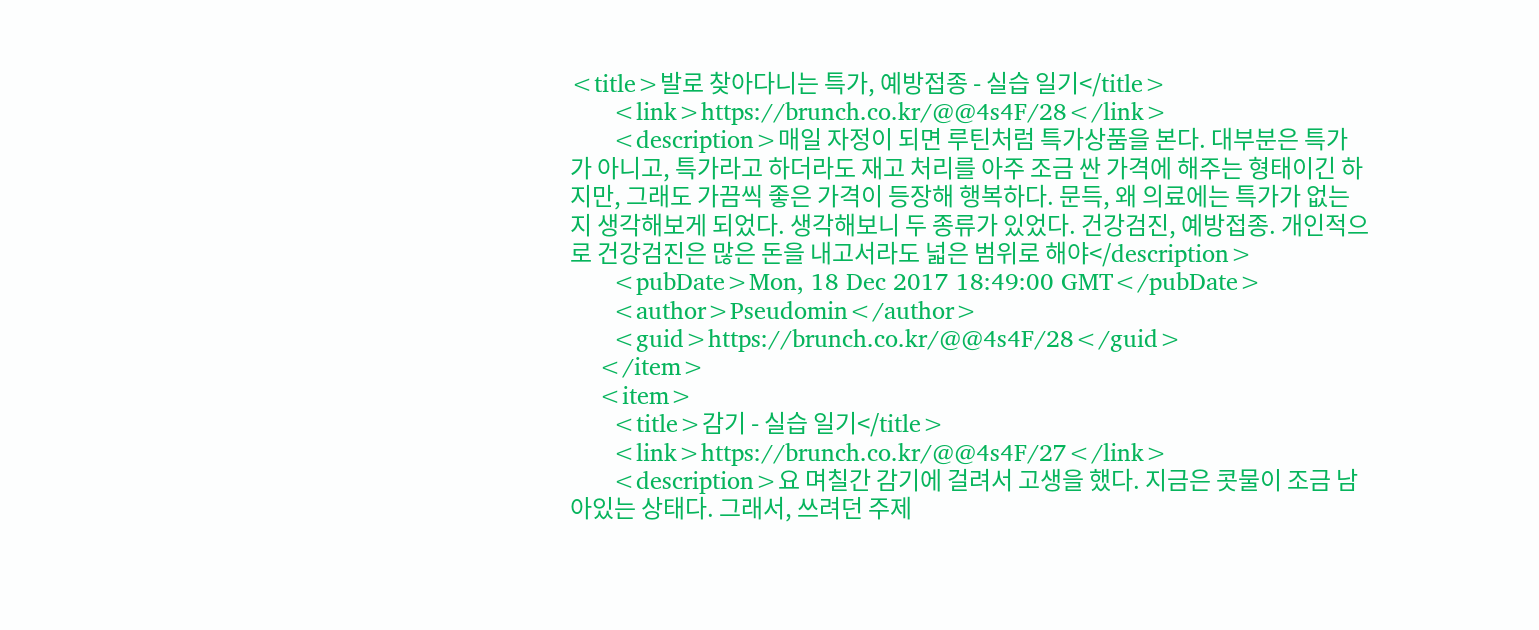<title>발로 찾아다니는 특가, 예방접종 - 실습 일기</title>
      <link>https://brunch.co.kr/@@4s4F/28</link>
      <description>매일 자정이 되면 루틴처럼 특가상품을 본다. 대부분은 특가가 아니고, 특가라고 하더라도 재고 처리를 아주 조금 싼 가격에 해주는 형태이긴 하지만, 그래도 가끔씩 좋은 가격이 등장해 행복하다. 문득, 왜 의료에는 특가가 없는지 생각해보게 되었다. 생각해보니 두 종류가 있었다. 건강검진, 예방접종. 개인적으로 건강검진은 많은 돈을 내고서라도 넓은 범위로 해야</description>
      <pubDate>Mon, 18 Dec 2017 18:49:00 GMT</pubDate>
      <author>Pseudomin</author>
      <guid>https://brunch.co.kr/@@4s4F/28</guid>
    </item>
    <item>
      <title>감기 - 실습 일기</title>
      <link>https://brunch.co.kr/@@4s4F/27</link>
      <description>요 며칠간 감기에 걸려서 고생을 했다. 지금은 콧물이 조금 남아있는 상태다. 그래서, 쓰려던 주제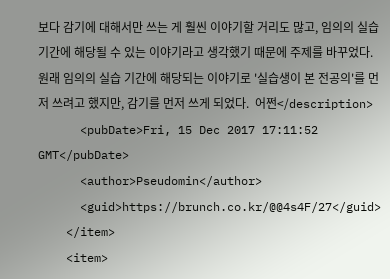보다 감기에 대해서만 쓰는 게 훨씬 이야기할 거리도 많고, 임의의 실습 기간에 해당될 수 있는 이야기라고 생각했기 때문에 주제를 바꾸었다. 원래 임의의 실습 기간에 해당되는 이야기로 '실습생이 본 전공의'를 먼저 쓰려고 했지만, 감기를 먼저 쓰게 되었다.  어쩐</description>
      <pubDate>Fri, 15 Dec 2017 17:11:52 GMT</pubDate>
      <author>Pseudomin</author>
      <guid>https://brunch.co.kr/@@4s4F/27</guid>
    </item>
    <item>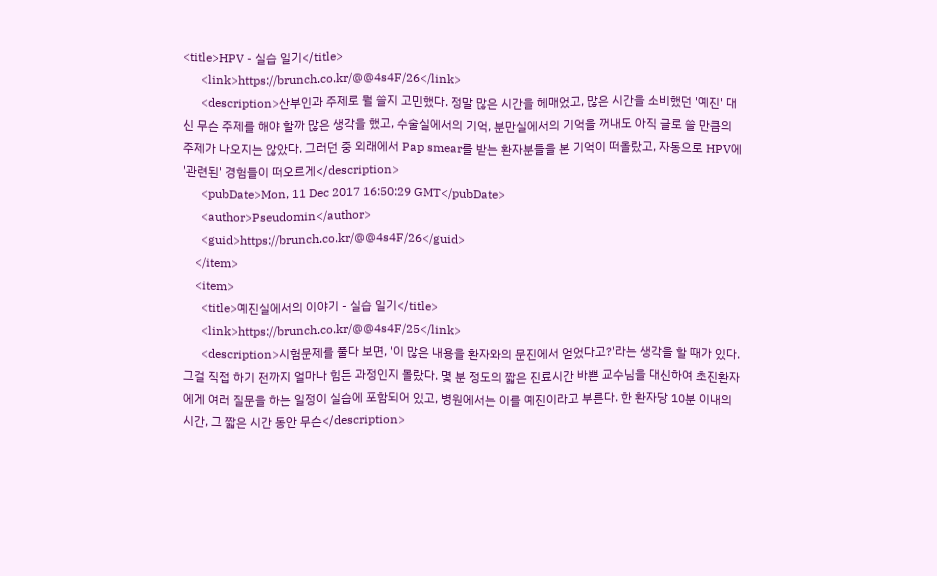<title>HPV - 실습 일기</title>
      <link>https://brunch.co.kr/@@4s4F/26</link>
      <description>산부인과 주제로 뭘 쓸지 고민했다. 정말 많은 시간을 헤매었고, 많은 시간을 소비했던 '예진' 대신 무슨 주제를 해야 할까 많은 생각을 했고, 수술실에서의 기억, 분만실에서의 기억을 꺼내도 아직 글로 쓸 만큼의 주제가 나오지는 않았다. 그러던 중 외래에서 Pap smear를 받는 환자분들을 본 기억이 떠올랐고, 자동으로 HPV에 '관련된' 경험들이 떠오르게</description>
      <pubDate>Mon, 11 Dec 2017 16:50:29 GMT</pubDate>
      <author>Pseudomin</author>
      <guid>https://brunch.co.kr/@@4s4F/26</guid>
    </item>
    <item>
      <title>예진실에서의 이야기 - 실습 일기</title>
      <link>https://brunch.co.kr/@@4s4F/25</link>
      <description>시험문제를 풀다 보면, '이 많은 내용을 환자와의 문진에서 얻었다고?'라는 생각을 할 때가 있다. 그걸 직접 하기 전까지 얼마나 힘든 과정인지 몰랐다. 몇 분 정도의 짧은 진료시간 바쁜 교수님을 대신하여 초진환자에게 여러 질문을 하는 일정이 실습에 포함되어 있고, 병원에서는 이를 예진이라고 부른다. 한 환자당 10분 이내의 시간, 그 짧은 시간 동안 무슨</description>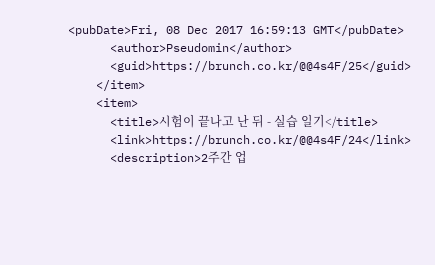<pubDate>Fri, 08 Dec 2017 16:59:13 GMT</pubDate>
      <author>Pseudomin</author>
      <guid>https://brunch.co.kr/@@4s4F/25</guid>
    </item>
    <item>
      <title>시험이 끝나고 난 뒤 - 실습 일기</title>
      <link>https://brunch.co.kr/@@4s4F/24</link>
      <description>2주간 업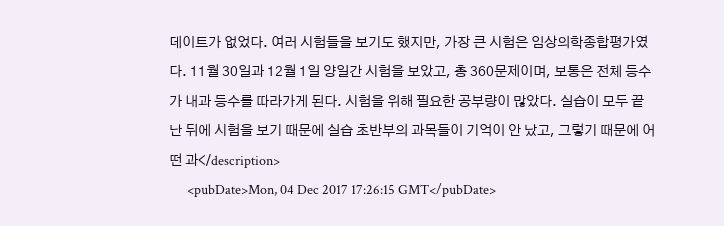데이트가 없었다. 여러 시험들을 보기도 했지만, 가장 큰 시험은 임상의학종합평가였다. 11월 30일과 12월 1일 양일간 시험을 보았고, 총 360문제이며, 보통은 전체 등수가 내과 등수를 따라가게 된다. 시험을 위해 필요한 공부량이 많았다. 실습이 모두 끝난 뒤에 시험을 보기 때문에 실습 초반부의 과목들이 기억이 안 났고, 그렇기 때문에 어떤 과</description>
      <pubDate>Mon, 04 Dec 2017 17:26:15 GMT</pubDate>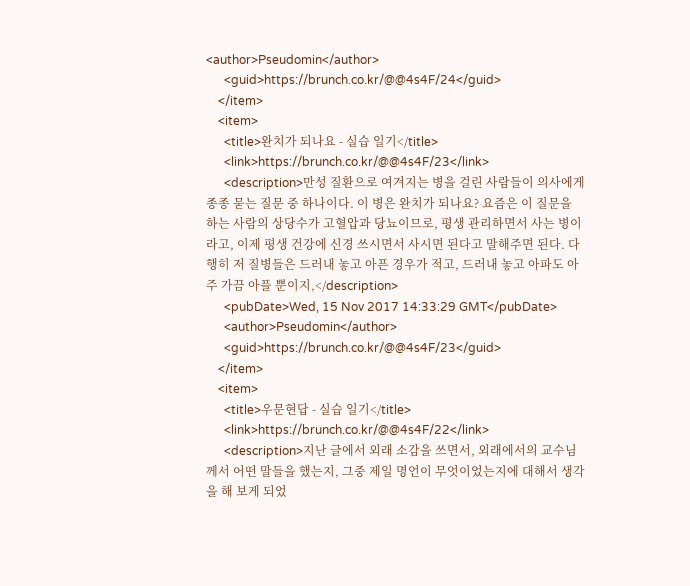<author>Pseudomin</author>
      <guid>https://brunch.co.kr/@@4s4F/24</guid>
    </item>
    <item>
      <title>완치가 되나요 - 실습 일기</title>
      <link>https://brunch.co.kr/@@4s4F/23</link>
      <description>만성 질환으로 여겨지는 병을 걸린 사람들이 의사에게 종종 묻는 질문 중 하나이다. 이 병은 완치가 되나요? 요즘은 이 질문을 하는 사람의 상당수가 고혈압과 당뇨이므로, 평생 관리하면서 사는 병이라고, 이제 평생 건강에 신경 쓰시면서 사시면 된다고 말해주면 된다. 다행히 저 질병들은 드러내 놓고 아픈 경우가 적고, 드러내 놓고 아파도 아주 가끔 아플 뿐이지,</description>
      <pubDate>Wed, 15 Nov 2017 14:33:29 GMT</pubDate>
      <author>Pseudomin</author>
      <guid>https://brunch.co.kr/@@4s4F/23</guid>
    </item>
    <item>
      <title>우문현답 - 실습 일기</title>
      <link>https://brunch.co.kr/@@4s4F/22</link>
      <description>지난 글에서 외래 소감을 쓰면서, 외래에서의 교수님께서 어떤 말들을 했는지, 그중 제일 명언이 무엇이었는지에 대해서 생각을 해 보게 되었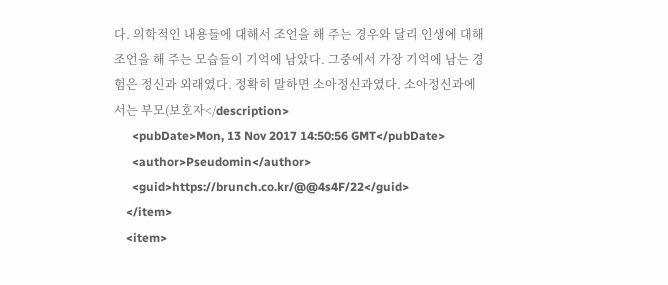다. 의학적인 내용들에 대해서 조언을 해 주는 경우와 달리 인생에 대해 조언을 해 주는 모습들이 기억에 남았다. 그중에서 가장 기억에 남는 경험은 정신과 외래였다. 정확히 말하면 소아정신과였다. 소아정신과에서는 부모(보호자</description>
      <pubDate>Mon, 13 Nov 2017 14:50:56 GMT</pubDate>
      <author>Pseudomin</author>
      <guid>https://brunch.co.kr/@@4s4F/22</guid>
    </item>
    <item>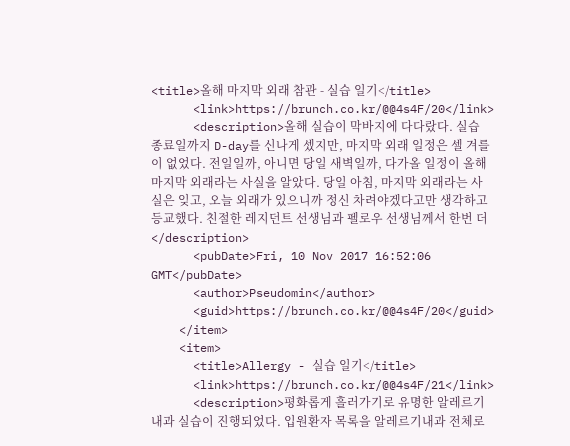<title>올해 마지막 외래 참관 - 실습 일기</title>
      <link>https://brunch.co.kr/@@4s4F/20</link>
      <description>올해 실습이 막바지에 다다랐다. 실습 종료일까지 D-day를 신나게 셌지만, 마지막 외래 일정은 셀 겨를이 없었다. 전일일까, 아니면 당일 새벽일까, 다가올 일정이 올해 마지막 외래라는 사실을 알았다. 당일 아침, 마지막 외래라는 사실은 잊고, 오늘 외래가 있으니까 정신 차려야겠다고만 생각하고 등교했다. 친절한 레지던트 선생님과 펠로우 선생님께서 한번 더</description>
      <pubDate>Fri, 10 Nov 2017 16:52:06 GMT</pubDate>
      <author>Pseudomin</author>
      <guid>https://brunch.co.kr/@@4s4F/20</guid>
    </item>
    <item>
      <title>Allergy - 실습 일기</title>
      <link>https://brunch.co.kr/@@4s4F/21</link>
      <description>평화롭게 흘러가기로 유명한 알레르기내과 실습이 진행되었다. 입원환자 목록을 알레르기내과 전체로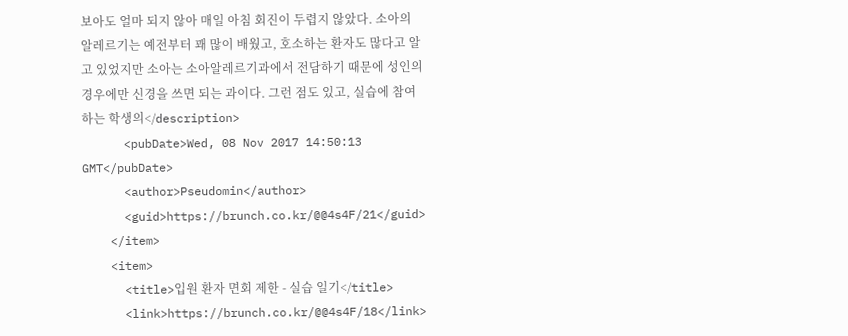보아도 얼마 되지 않아 매일 아침 회진이 두렵지 않았다. 소아의 알레르기는 예전부터 꽤 많이 배웠고, 호소하는 환자도 많다고 알고 있었지만 소아는 소아알레르기과에서 전담하기 때문에 성인의 경우에만 신경을 쓰면 되는 과이다. 그런 점도 있고, 실습에 참여하는 학생의</description>
      <pubDate>Wed, 08 Nov 2017 14:50:13 GMT</pubDate>
      <author>Pseudomin</author>
      <guid>https://brunch.co.kr/@@4s4F/21</guid>
    </item>
    <item>
      <title>입원 환자 면회 제한 - 실습 일기</title>
      <link>https://brunch.co.kr/@@4s4F/18</link>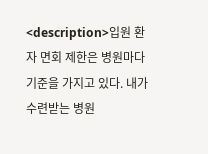<description>입원 환자 면회 제한은 병원마다 기준을 가지고 있다. 내가 수련받는 병원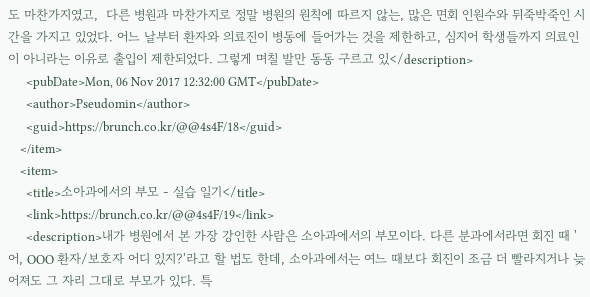도 마찬가지였고,  다른 병원과 마찬가지로 정말 병원의 원칙에 따르지 않는, 많은 면회 인원수와 뒤죽박죽인 시간을 가지고 있었다. 어느 날부터 환자와 의료진이 병동에 들어가는 것을 제한하고, 심지어 학생들까지 의료인이 아니라는 이유로 출입이 제한되었다. 그렇게 며칠 발만 동동 구르고 있</description>
      <pubDate>Mon, 06 Nov 2017 12:32:00 GMT</pubDate>
      <author>Pseudomin</author>
      <guid>https://brunch.co.kr/@@4s4F/18</guid>
    </item>
    <item>
      <title>소아과에서의 부모 - 실습 일기</title>
      <link>https://brunch.co.kr/@@4s4F/19</link>
      <description>내가 병원에서 본 가장 강인한 사람은 소아과에서의 부모이다. 다른 분과에서라면 회진 때 '어, OOO 환자/보호자 어디 있지?'라고 할 법도 한데, 소아과에서는 여느 때보다 회진이 조금 더 빨라지거나 늦어져도 그 자리 그대로 부모가 있다. 특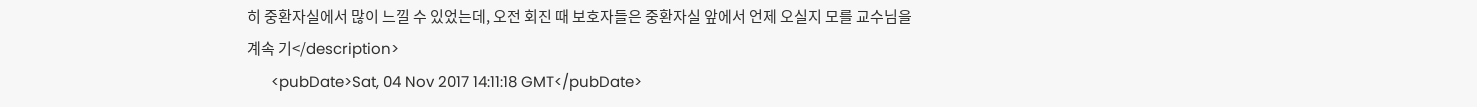히 중환자실에서 많이 느낄 수 있었는데, 오전 회진 때 보호자들은 중환자실 앞에서 언제 오실지 모를 교수님을 계속 기</description>
      <pubDate>Sat, 04 Nov 2017 14:11:18 GMT</pubDate>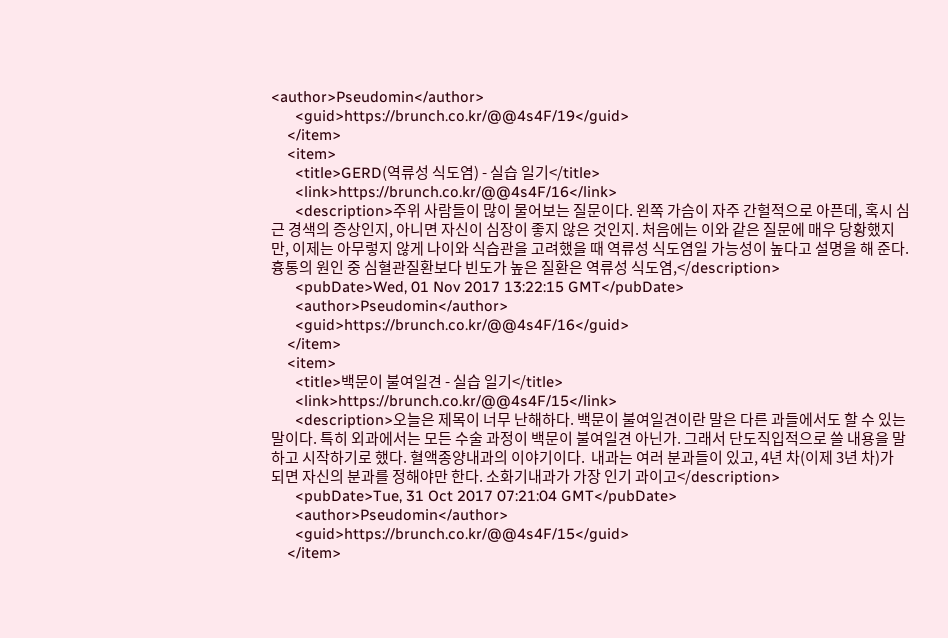<author>Pseudomin</author>
      <guid>https://brunch.co.kr/@@4s4F/19</guid>
    </item>
    <item>
      <title>GERD(역류성 식도염) - 실습 일기</title>
      <link>https://brunch.co.kr/@@4s4F/16</link>
      <description>주위 사람들이 많이 물어보는 질문이다. 왼쪽 가슴이 자주 간헐적으로 아픈데, 혹시 심근 경색의 증상인지, 아니면 자신이 심장이 좋지 않은 것인지. 처음에는 이와 같은 질문에 매우 당황했지만, 이제는 아무렇지 않게 나이와 식습관을 고려했을 때 역류성 식도염일 가능성이 높다고 설명을 해 준다. 흉통의 원인 중 심혈관질환보다 빈도가 높은 질환은 역류성 식도염,</description>
      <pubDate>Wed, 01 Nov 2017 13:22:15 GMT</pubDate>
      <author>Pseudomin</author>
      <guid>https://brunch.co.kr/@@4s4F/16</guid>
    </item>
    <item>
      <title>백문이 불여일견 - 실습 일기</title>
      <link>https://brunch.co.kr/@@4s4F/15</link>
      <description>오늘은 제목이 너무 난해하다. 백문이 불여일견이란 말은 다른 과들에서도 할 수 있는 말이다. 특히 외과에서는 모든 수술 과정이 백문이 불여일견 아닌가. 그래서 단도직입적으로 쓸 내용을 말하고 시작하기로 했다. 혈액종양내과의 이야기이다.  내과는 여러 분과들이 있고, 4년 차(이제 3년 차)가 되면 자신의 분과를 정해야만 한다. 소화기내과가 가장 인기 과이고</description>
      <pubDate>Tue, 31 Oct 2017 07:21:04 GMT</pubDate>
      <author>Pseudomin</author>
      <guid>https://brunch.co.kr/@@4s4F/15</guid>
    </item>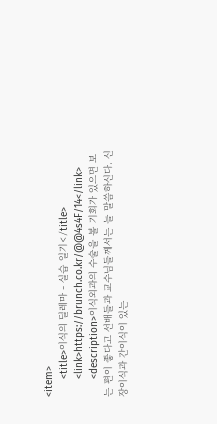<item>
      <title>이식의 딜레마 - 실습 일기</title>
      <link>https://brunch.co.kr/@@4s4F/14</link>
      <description>이식외과의 수술을 볼 기회가 있으면 보는 편이 좋다고 선배들과 교수님들께서는 늘 말씀하신다. 신장이식과 간이식이 있는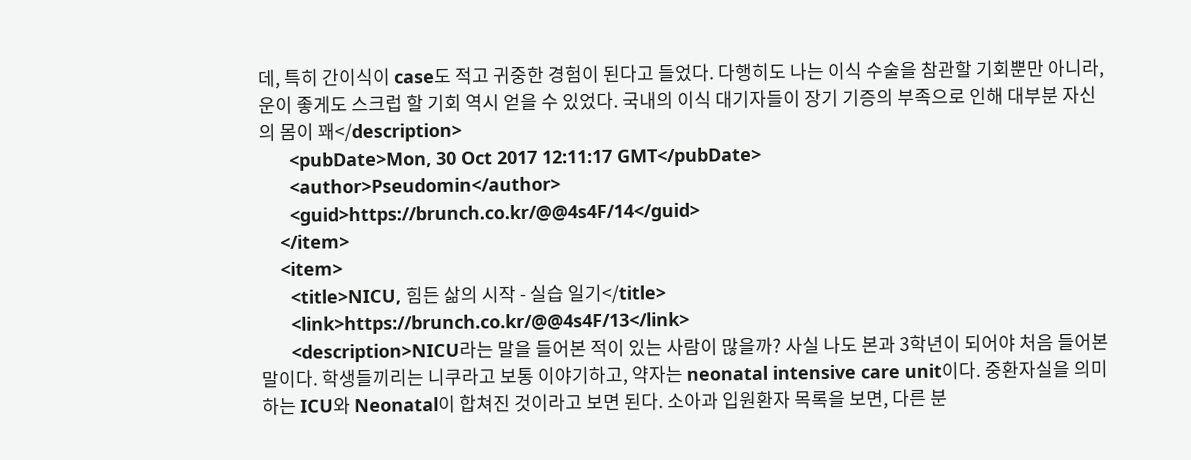데, 특히 간이식이 case도 적고 귀중한 경험이 된다고 들었다. 다행히도 나는 이식 수술을 참관할 기회뿐만 아니라, 운이 좋게도 스크럽 할 기회 역시 얻을 수 있었다. 국내의 이식 대기자들이 장기 기증의 부족으로 인해 대부분 자신의 몸이 꽤</description>
      <pubDate>Mon, 30 Oct 2017 12:11:17 GMT</pubDate>
      <author>Pseudomin</author>
      <guid>https://brunch.co.kr/@@4s4F/14</guid>
    </item>
    <item>
      <title>NICU, 힘든 삶의 시작 - 실습 일기</title>
      <link>https://brunch.co.kr/@@4s4F/13</link>
      <description>NICU라는 말을 들어본 적이 있는 사람이 많을까? 사실 나도 본과 3학년이 되어야 처음 들어본 말이다. 학생들끼리는 니쿠라고 보통 이야기하고, 약자는 neonatal intensive care unit이다. 중환자실을 의미하는 ICU와 Neonatal이 합쳐진 것이라고 보면 된다. 소아과 입원환자 목록을 보면, 다른 분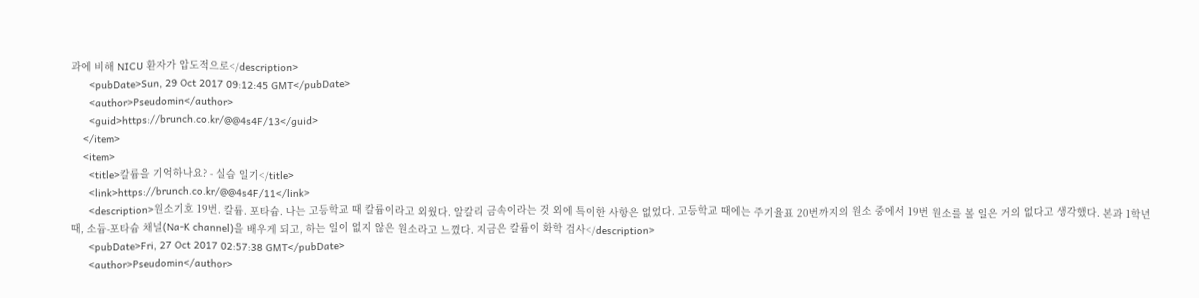과에 비해 NICU 환자가 압도적으로</description>
      <pubDate>Sun, 29 Oct 2017 09:12:45 GMT</pubDate>
      <author>Pseudomin</author>
      <guid>https://brunch.co.kr/@@4s4F/13</guid>
    </item>
    <item>
      <title>칼륨을 기억하나요? - 실습 일기</title>
      <link>https://brunch.co.kr/@@4s4F/11</link>
      <description>원소기호 19번. 칼륨. 포타슘. 나는 고등학교 때 칼륨이라고 외웠다. 알칼리 금속이라는 것 외에 특이한 사항은 없었다. 고등학교 때에는 주기율표 20번까지의 원소 중에서 19번 원소를 볼 일은 거의 없다고 생각했다. 본과 1학년 때, 소듐-포타슘 채널(Na-K channel)을 배우게 되고, 하는 일이 없지 않은 원소라고 느꼈다. 지금은 칼륨이 화학 검사</description>
      <pubDate>Fri, 27 Oct 2017 02:57:38 GMT</pubDate>
      <author>Pseudomin</author>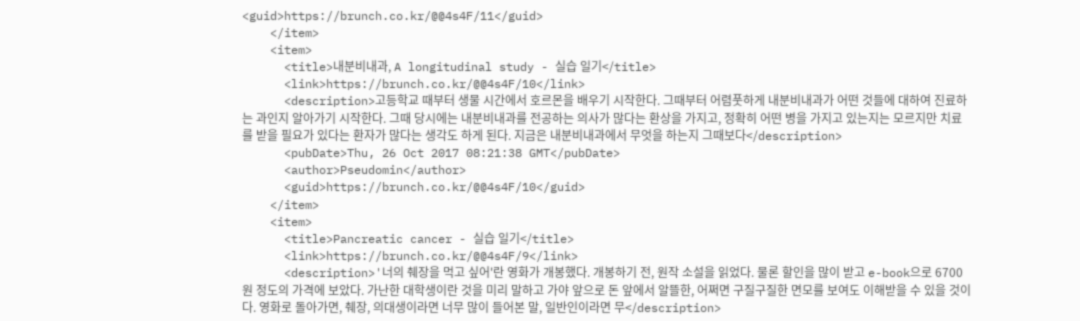<guid>https://brunch.co.kr/@@4s4F/11</guid>
    </item>
    <item>
      <title>내분비내과, A longitudinal study - 실습 일기</title>
      <link>https://brunch.co.kr/@@4s4F/10</link>
      <description>고등학교 때부터 생물 시간에서 호르몬을 배우기 시작한다. 그때부터 어렴풋하게 내분비내과가 어떤 것들에 대하여 진료하는 과인지 알아가기 시작한다. 그때 당시에는 내분비내과를 전공하는 의사가 많다는 환상을 가지고, 정확히 어떤 병을 가지고 있는지는 모르지만 치료를 받을 필요가 있다는 환자가 많다는 생각도 하게 된다. 지금은 내분비내과에서 무엇을 하는지 그때보다</description>
      <pubDate>Thu, 26 Oct 2017 08:21:38 GMT</pubDate>
      <author>Pseudomin</author>
      <guid>https://brunch.co.kr/@@4s4F/10</guid>
    </item>
    <item>
      <title>Pancreatic cancer - 실습 일기</title>
      <link>https://brunch.co.kr/@@4s4F/9</link>
      <description>'너의 췌장을 먹고 싶어'란 영화가 개봉했다. 개봉하기 전, 원작 소설을 읽었다. 물론 할인을 많이 받고 e-book으로 6700원 정도의 가격에 보았다. 가난한 대학생이란 것을 미리 말하고 가야 앞으로 돈 앞에서 알뜰한, 어쩌면 구질구질한 면모를 보여도 이해받을 수 있을 것이다. 영화로 돌아가면, 췌장, 의대생이라면 너무 많이 들어본 말, 일반인이라면 무</description>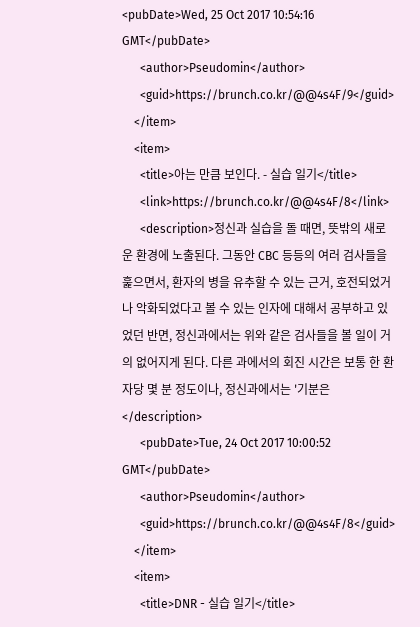<pubDate>Wed, 25 Oct 2017 10:54:16 GMT</pubDate>
      <author>Pseudomin</author>
      <guid>https://brunch.co.kr/@@4s4F/9</guid>
    </item>
    <item>
      <title>아는 만큼 보인다. - 실습 일기</title>
      <link>https://brunch.co.kr/@@4s4F/8</link>
      <description>정신과 실습을 돌 때면, 뜻밖의 새로운 환경에 노출된다. 그동안 CBC 등등의 여러 검사들을 훑으면서, 환자의 병을 유추할 수 있는 근거, 호전되었거나 악화되었다고 볼 수 있는 인자에 대해서 공부하고 있었던 반면, 정신과에서는 위와 같은 검사들을 볼 일이 거의 없어지게 된다. 다른 과에서의 회진 시간은 보통 한 환자당 몇 분 정도이나, 정신과에서는 '기분은</description>
      <pubDate>Tue, 24 Oct 2017 10:00:52 GMT</pubDate>
      <author>Pseudomin</author>
      <guid>https://brunch.co.kr/@@4s4F/8</guid>
    </item>
    <item>
      <title>DNR - 실습 일기</title>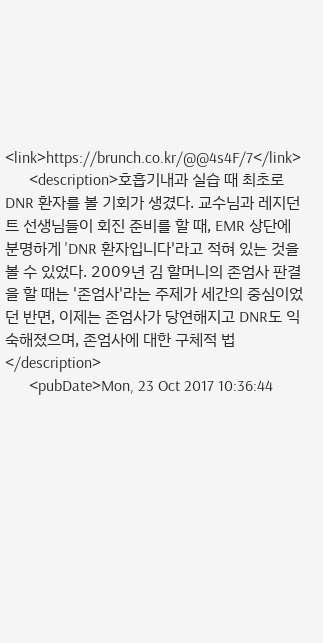<link>https://brunch.co.kr/@@4s4F/7</link>
      <description>호흡기내과 실습 때 최초로 DNR 환자를 볼 기회가 생겼다. 교수님과 레지던트 선생님들이 회진 준비를 할 때, EMR 상단에 분명하게 'DNR 환자입니다'라고 적혀 있는 것을 볼 수 있었다. 2009년 김 할머니의 존엄사 판결을 할 때는 '존엄사'라는 주제가 세간의 중심이었던 반면, 이제는 존엄사가 당연해지고 DNR도 익숙해졌으며, 존엄사에 대한 구체적 법</description>
      <pubDate>Mon, 23 Oct 2017 10:36:44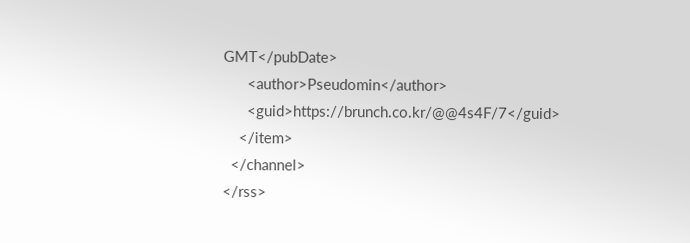GMT</pubDate>
      <author>Pseudomin</author>
      <guid>https://brunch.co.kr/@@4s4F/7</guid>
    </item>
  </channel>
</rss>